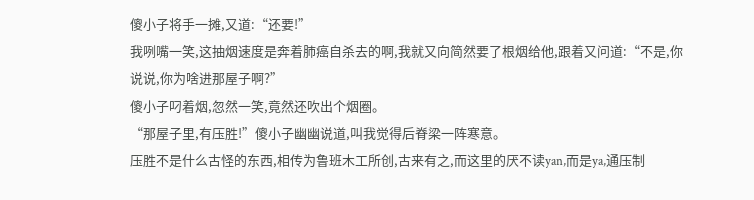傻小子将手一摊,又道:“还要!”
我咧嘴一笑,这抽烟速度是奔着肺癌自杀去的啊,我就又向简然要了根烟给他,跟着又问道:“不是,你说说,你为啥进那屋子啊?”
傻小子叼着烟,忽然一笑,竟然还吹出个烟圈。
“那屋子里,有压胜!”傻小子幽幽说道,叫我觉得后脊梁一阵寒意。
压胜不是什么古怪的东西,相传为鲁班木工所创,古来有之,而这里的厌不读yan,而是ya,通压制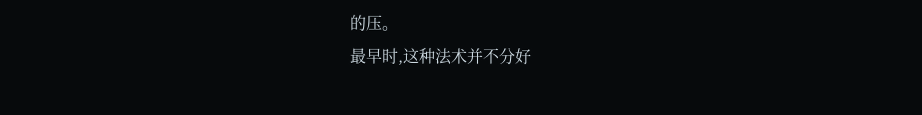的压。
最早时,这种法术并不分好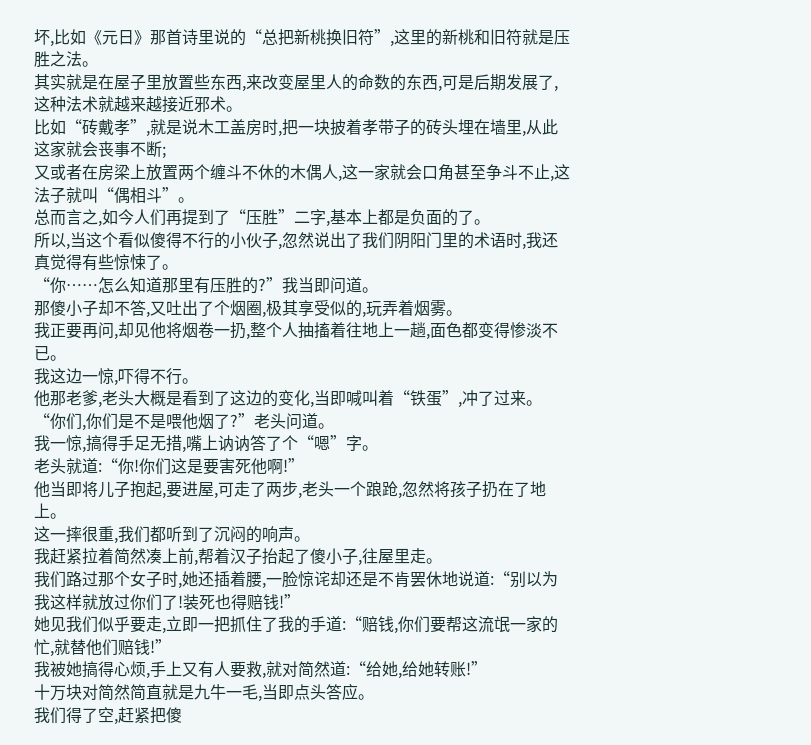坏,比如《元日》那首诗里说的“总把新桃换旧符”,这里的新桃和旧符就是压胜之法。
其实就是在屋子里放置些东西,来改变屋里人的命数的东西,可是后期发展了,这种法术就越来越接近邪术。
比如“砖戴孝”,就是说木工盖房时,把一块披着孝带子的砖头埋在墙里,从此这家就会丧事不断;
又或者在房梁上放置两个缠斗不休的木偶人,这一家就会口角甚至争斗不止,这法子就叫“偶相斗”。
总而言之,如今人们再提到了“压胜”二字,基本上都是负面的了。
所以,当这个看似傻得不行的小伙子,忽然说出了我们阴阳门里的术语时,我还真觉得有些惊悚了。
“你……怎么知道那里有压胜的?”我当即问道。
那傻小子却不答,又吐出了个烟圈,极其享受似的,玩弄着烟雾。
我正要再问,却见他将烟卷一扔,整个人抽搐着往地上一趟,面色都变得惨淡不已。
我这边一惊,吓得不行。
他那老爹,老头大概是看到了这边的变化,当即喊叫着“铁蛋”,冲了过来。
“你们,你们是不是喂他烟了?”老头问道。
我一惊,搞得手足无措,嘴上讷讷答了个“嗯”字。
老头就道:“你!你们这是要害死他啊!”
他当即将儿子抱起,要进屋,可走了两步,老头一个踉跄,忽然将孩子扔在了地上。
这一摔很重,我们都听到了沉闷的响声。
我赶紧拉着简然凑上前,帮着汉子抬起了傻小子,往屋里走。
我们路过那个女子时,她还插着腰,一脸惊诧却还是不肯罢休地说道:“别以为我这样就放过你们了!装死也得赔钱!”
她见我们似乎要走,立即一把抓住了我的手道:“赔钱,你们要帮这流氓一家的忙,就替他们赔钱!”
我被她搞得心烦,手上又有人要救,就对简然道:“给她,给她转账!”
十万块对简然简直就是九牛一毛,当即点头答应。
我们得了空,赶紧把傻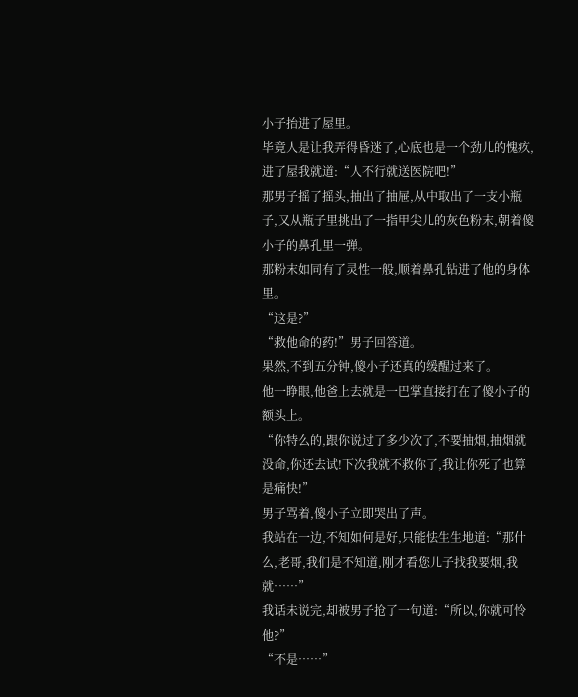小子抬进了屋里。
毕竟人是让我弄得昏迷了,心底也是一个劲儿的愧疚,进了屋我就道:“人不行就送医院吧!”
那男子摇了摇头,抽出了抽屉,从中取出了一支小瓶子,又从瓶子里挑出了一指甲尖儿的灰色粉末,朝着傻小子的鼻孔里一弹。
那粉末如同有了灵性一般,顺着鼻孔钻进了他的身体里。
“这是?”
“救他命的药!”男子回答道。
果然,不到五分钟,傻小子还真的缓醒过来了。
他一睁眼,他爸上去就是一巴掌直接打在了傻小子的额头上。
“你特么的,跟你说过了多少次了,不要抽烟,抽烟就没命,你还去试!下次我就不救你了,我让你死了也算是痛快!”
男子骂着,傻小子立即哭出了声。
我站在一边,不知如何是好,只能怯生生地道:“那什么,老哥,我们是不知道,刚才看您儿子找我要烟,我就……”
我话未说完,却被男子抢了一句道:“所以,你就可怜他?”
“不是……”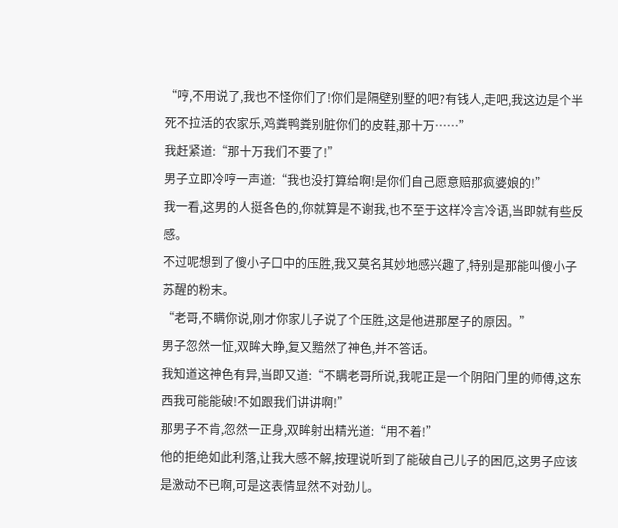“哼,不用说了,我也不怪你们了!你们是隔壁别墅的吧?有钱人,走吧,我这边是个半死不拉活的农家乐,鸡粪鸭粪别脏你们的皮鞋,那十万……”
我赶紧道:“那十万我们不要了!”
男子立即冷哼一声道:“我也没打算给啊!是你们自己愿意赔那疯婆娘的!”
我一看,这男的人挺各色的,你就算是不谢我,也不至于这样冷言冷语,当即就有些反感。
不过呢想到了傻小子口中的压胜,我又莫名其妙地感兴趣了,特别是那能叫傻小子苏醒的粉末。
“老哥,不瞒你说,刚才你家儿子说了个压胜,这是他进那屋子的原因。”
男子忽然一怔,双眸大睁,复又黯然了神色,并不答话。
我知道这神色有异,当即又道:“不瞒老哥所说,我呢正是一个阴阳门里的师傅,这东西我可能能破!不如跟我们讲讲啊!”
那男子不肯,忽然一正身,双眸射出精光道:“用不着!”
他的拒绝如此利落,让我大感不解,按理说听到了能破自己儿子的困厄,这男子应该是激动不已啊,可是这表情显然不对劲儿。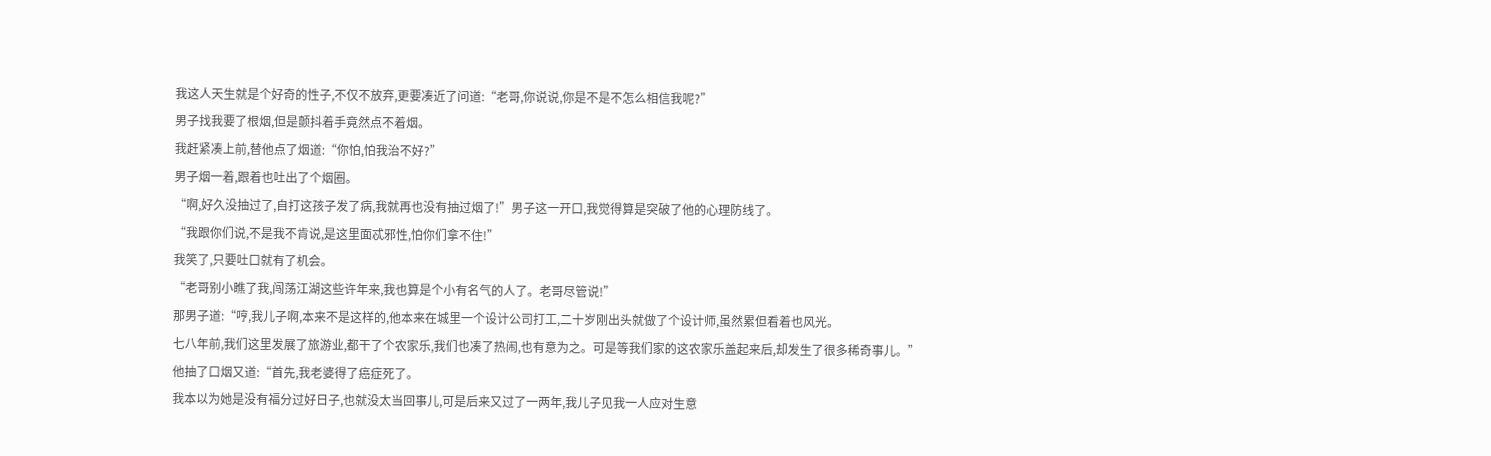我这人天生就是个好奇的性子,不仅不放弃,更要凑近了问道:“老哥,你说说,你是不是不怎么相信我呢?”
男子找我要了根烟,但是颤抖着手竟然点不着烟。
我赶紧凑上前,替他点了烟道:“你怕,怕我治不好?”
男子烟一着,跟着也吐出了个烟圈。
“啊,好久没抽过了,自打这孩子发了病,我就再也没有抽过烟了!”男子这一开口,我觉得算是突破了他的心理防线了。
“我跟你们说,不是我不肯说,是这里面忒邪性,怕你们拿不住!”
我笑了,只要吐口就有了机会。
“老哥别小瞧了我,闯荡江湖这些许年来,我也算是个小有名气的人了。老哥尽管说!”
那男子道:“哼,我儿子啊,本来不是这样的,他本来在城里一个设计公司打工,二十岁刚出头就做了个设计师,虽然累但看着也风光。
七八年前,我们这里发展了旅游业,都干了个农家乐,我们也凑了热闹,也有意为之。可是等我们家的这农家乐盖起来后,却发生了很多稀奇事儿。”
他抽了口烟又道:“首先,我老婆得了癌症死了。
我本以为她是没有福分过好日子,也就没太当回事儿,可是后来又过了一两年,我儿子见我一人应对生意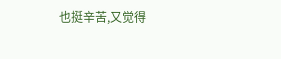也挺辛苦,又觉得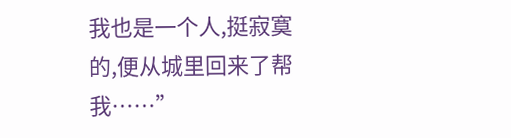我也是一个人,挺寂寞的,便从城里回来了帮我……”